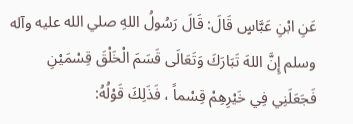عَنِ ابْنِ عَبَّاسٍ قَالَ: قَالَ رَسُولُ اللهِ صلي الله عليه وآله وسلم إِنَّ اللهَ تَبَارَكَ وَتَعَالَى قَسَمَ الْخَلْقَ قِسْمَيْنِ فَجَعَلَنِي فِي خَيْرِهِمْ قِسْماً ، فَذَلِكَ قَوْلُهُ: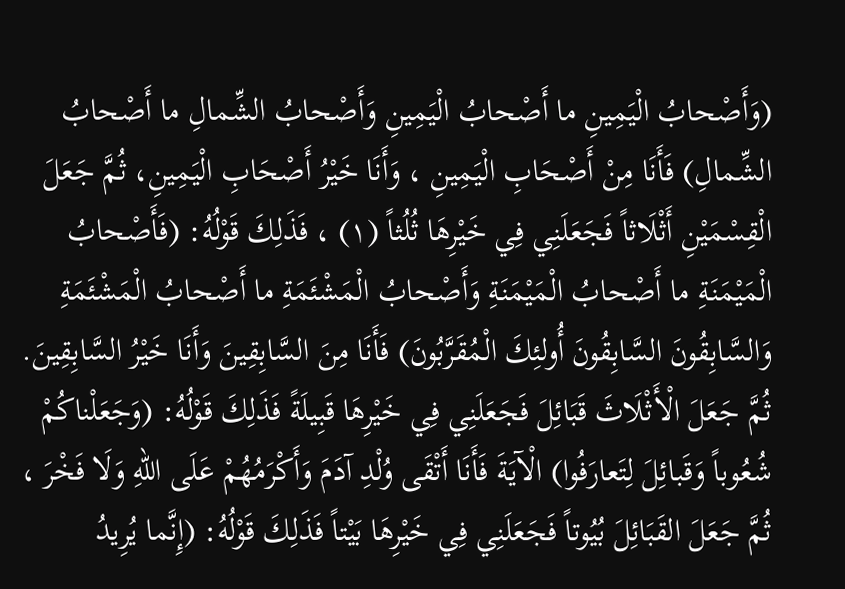(وَأَصْحابُ الْيَمِينِ ما أَصْحابُ الْيَمِينِ وَأَصْحابُ الشِّمالِ ما أَصْحابُ الشِّمالِ) فَأَنَا مِنْ أَصْحَابِ الْيَمِينِ ، وَأَنَا خَيْرُ أَصْحَابِ الْيَمِينِ، ثُمَّ جَعَلَ الْقِسْمَيْنِ أَثْلَاثاً فَجَعَلَنِي فِي خَيْرِهَا ثُلُثاً (١) ، فَذَلِكَ قَوْلُهُ: (فَأَصْحابُ الْمَيْمَنَةِ ما أَصْحابُ الْمَيْمَنَةِ وَأَصْحابُ الْمَشْئَمَةِ ما أَصْحابُ الْمَشْئَمَةِ وَالسَّابِقُونَ السَّابِقُونَ أُولئِكَ الْمُقَرَّبُونَ) فَأَنَا مِنَ السَّابِقِينَ وَأَنَا خَيْرُ السَّابِقِينَ. ثُمَّ جَعَلَ الْأَثْلَاثَ قَبَائِلَ فَجَعَلَنِي فِي خَيْرِهَا قَبِيلَةً فَذَلِكَ قَوْلُهُ: (وَجَعَلْناكُمْ شُعُوباً وَقَبائِلَ لِتَعارَفُوا) الْآيَةَ فَأَنَا أَتْقَى وُلْدِ آدَمَ وَأَكْرَمُهُمْ عَلَى اللهِ وَلَا فَخْرَ ، ثُمَّ جَعَلَ القَبَائِلَ بُيُوتاً فَجَعَلَنِي فِي خَيْرِهَا بَيْتاً فَذَلِكَ قَوْلُهُ: (إِنَّما يُرِيدُ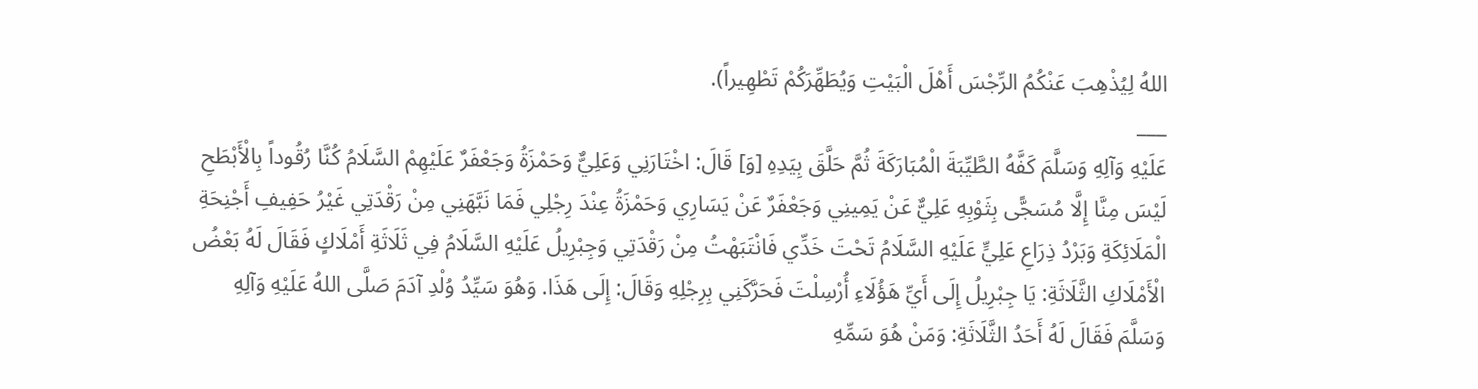اللهُ لِيُذْهِبَ عَنْكُمُ الرِّجْسَ أَهْلَ الْبَيْتِ وَيُطَهِّرَكُمْ تَطْهِيراً).
___
عَلَيْهِ وَآلِهِ وَسَلَّمَ كَفَّهُ الطَّيِّبَةَ الْمُبَارَكَةَ ثُمَّ حَلَّقَ بِيَدِهِ [وَ] قَالَ: اخْتَارَنِي وَعَلِيٌّ وَحَمْزَةُ وَجَعْفَرٌ عَلَيْهِمْ السَّلَامُ كُنَّا رُقُوداً بِالْأَبْطَحِ لَيْسَ مِنَّا إِلَّا مُسَجًّى بِثَوْبِهِ عَلِيٌّ عَنْ يَمِينِي وَجَعْفَرٌ عَنْ يَسَارِي وَحَمْزَةُ عِنْدَ رِجْلِي فَمَا نَبَّهَنِي مِنْ رَقْدَتِي غَيْرُ حَفِيفِ أَجْنِحَةِ الْمَلَائِكَةِ وَبَرْدُ ذِرَاعِ عَلِيٍّ عَلَيْهِ السَّلَامُ تَحْتَ خَدِّي فَانْتَبَهْتُ مِنْ رَقْدَتِي وَجِبْرِيلُ عَلَيْهِ السَّلَامُ فِي ثَلَاثَةِ أَمْلَاكٍ فَقَالَ لَهُ بَعْضُ الْأَمْلَاكِ الثَّلَاثَةِ: يَا جِبْرِيلُ إِلَى أَيِّ هَؤُلَاءِ أُرْسِلْتَ فَحَرَّكَنِي بِرِجْلِهِ وَقَالَ: إِلَى هَذَا. وَهُوَ سَيِّدُ وُلْدِ آدَمَ صَلَّى اللهُ عَلَيْهِ وَآلِهِ وَسَلَّمَ فَقَالَ لَهُ أَحَدُ الثَّلَاثَةِ: وَمَنْ هُوَ سَمِّهِ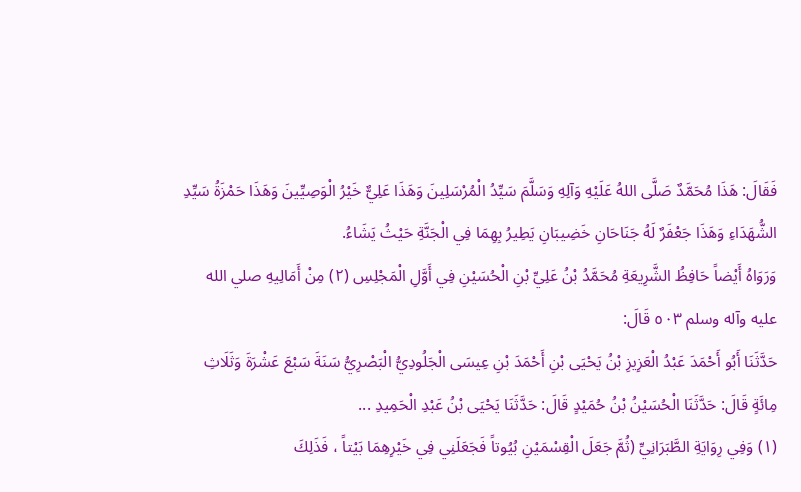فَقَالَ: هَذَا مُحَمَّدٌ صَلَّى اللهُ عَلَيْهِ وَآلِهِ وَسَلَّمَ سَيِّدُ الْمُرْسَلِينَ وَهَذَا عَلِيٌّ خَيْرُ الْوَصِيِّينَ وَهَذَا حَمْزَةُ سَيِّدِ الشُّهَدَاءِ وَهَذَا جَعْفَرٌ لَهُ جَنَاحَانِ خَضِيبَانِ يَطِيرُ بِهِمَا فِي الْجَنَّةِ حَيْثُ يَشَاءُ.
وَرَوَاهُ أَيْضاً حَافِظُ الشَّرِيعَةِ مُحَمَّدُ بْنُ عَلِيِّ بْنِ الْحُسَيْنِ فِي أَوَّلِ الْمَجْلِسِ (٢) مِنْ أَمَالِيهِ صلي الله عليه وآله وسلم ٥٠٣ قَالَ:
حَدَّثَنَا أَبُو أَحْمَدَ عَبْدُ الْعَزِيزِ بْنُ يَحْيَى بْنِ أَحْمَدَ بْنِ عِيسَى الْجَلُودِيُّ الْبَصْرِيُّ سَنَةَ سَبْعَ عَشْرَةَ وَثَلَاثِ مِائَةٍ قَالَ: حَدَّثَنَا الْحُسَيْنُ بْنُ حُمَيْدٍ قَالَ: حَدَّثَنَا يَحْيَى بْنُ عَبْدِ الْحَمِيدِ ...
(١) وَفِي رِوَايَةِ الطَّبَرَانِيِّ (ثُمَّ جَعَلَ الْقِسْمَيْنِ بُيُوتاً فَجَعَلَنِي فِي خَيْرِهِمَا بَيْتاً ، فَذَلِكَ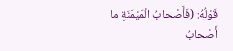قَوْلُهُ: (فَأَصْحابُ الْمَيْمَنَةِ ما أَصْحابُ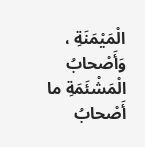الْمَيْمَنَةِ ، وَأَصْحابُ الْمَشْئَمَةِ ما أَصْحابُ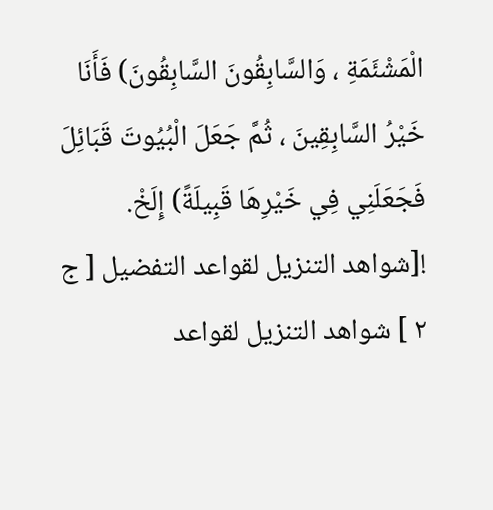الْمَشْئَمَةِ ، وَالسَّابِقُونَ السَّابِقُونَ) فَأَنَا خَيْرُ السَّابِقِينَ ، ثُمَّ جَعَلَ الْبُيُوتَ قَبَائِلَ فَجَعَلَنِي فِي خَيْرِهَا قَبِيلَةً) إِلَخْ.
![شواهد التنزيل لقواعد التفضيل [ ج ٢ ] شواهد التنزيل لقواعد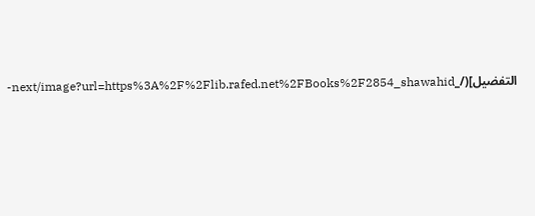التفضيل](/_next/image?url=https%3A%2F%2Flib.rafed.net%2FBooks%2F2854_shawahid-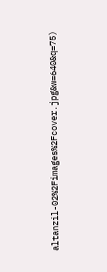altanzil-02%2Fimages%2Fcover.jpg&w=640&q=75)